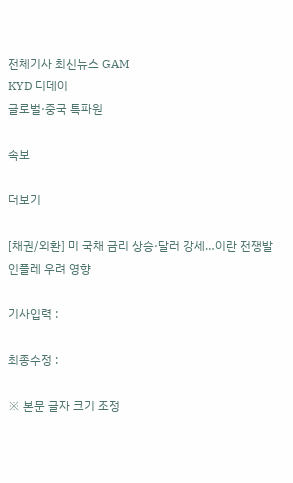전체기사 최신뉴스 GAM
KYD 디데이
글로벌·중국 특파원

속보

더보기

[채권/외환] 미 국채 금리 상승·달러 강세…이란 전쟁발 인플레 우려 영향

기사입력 :

최종수정 :

※ 본문 글자 크기 조정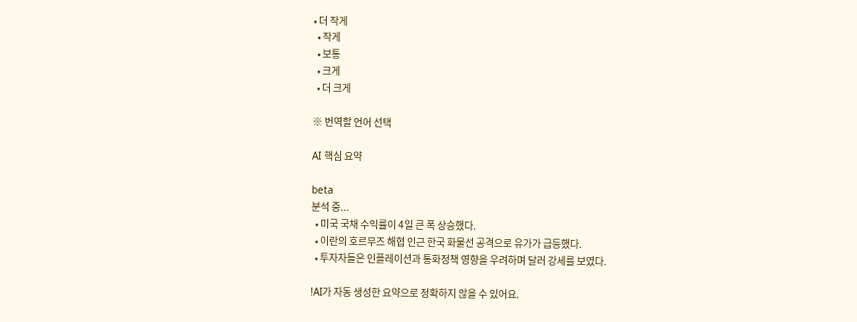• 더 작게
  • 작게
  • 보통
  • 크게
  • 더 크게

※ 번역할 언어 선택

AI 핵심 요약

beta
분석 중...
  • 미국 국채 수익률이 4일 큰 폭 상승했다.
  • 이란의 호르무즈 해협 인근 한국 화물선 공격으로 유가가 급등했다.
  • 투자자들은 인플레이션과 통화정책 영향을 우려하며 달러 강세를 보였다.

!AI가 자동 생성한 요약으로 정확하지 않을 수 있어요.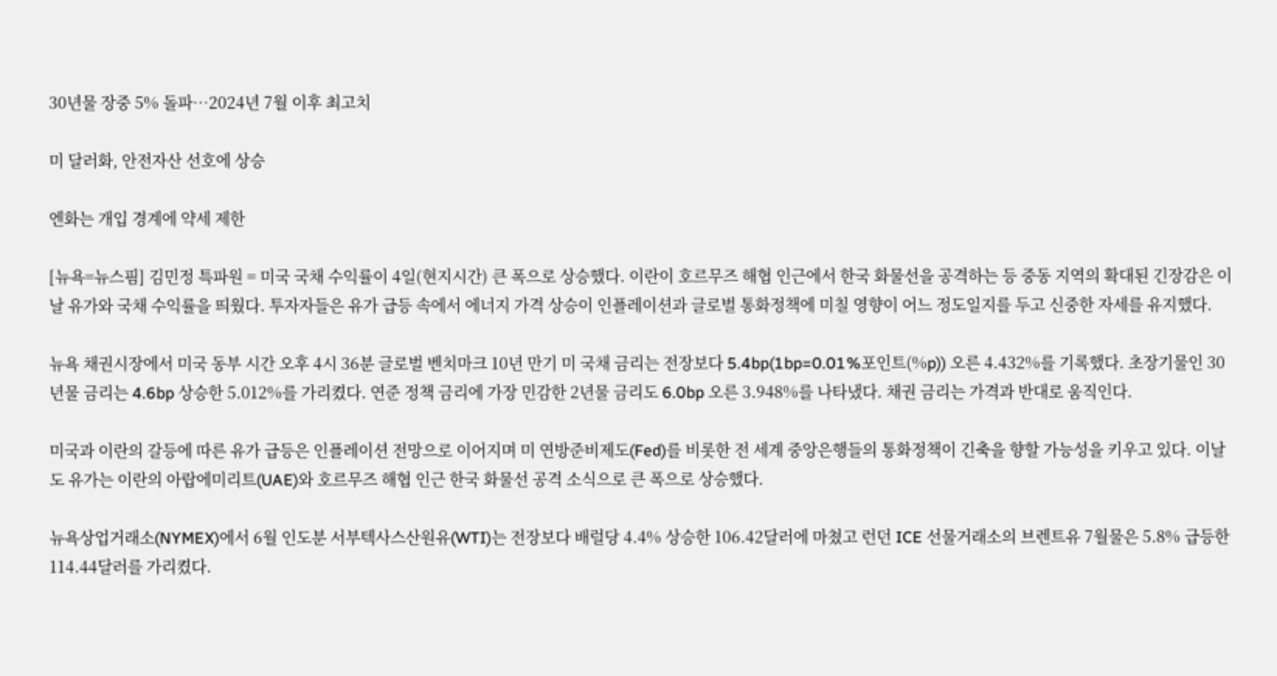30년물 장중 5% 돌파…2024년 7월 이후 최고치

미 달러화, 안전자산 선호에 상승

엔화는 개입 경계에 약세 제한

[뉴욕=뉴스핌] 김민정 특파원 = 미국 국채 수익률이 4일(현지시간) 큰 폭으로 상승했다. 이란이 호르무즈 해협 인근에서 한국 화물선을 공격하는 등 중동 지역의 확대된 긴장감은 이날 유가와 국채 수익률을 띄웠다. 투자자들은 유가 급등 속에서 에너지 가격 상승이 인플레이션과 글로벌 통화정책에 미칠 영향이 어느 정도일지를 두고 신중한 자세를 유지했다.

뉴욕 채권시장에서 미국 동부 시간 오후 4시 36분 글로벌 벤치마크 10년 만기 미 국채 금리는 전장보다 5.4bp(1bp=0.01%포인트(%p)) 오른 4.432%를 기록했다. 초장기물인 30년물 금리는 4.6bp 상승한 5.012%를 가리켰다. 연준 정책 금리에 가장 민감한 2년물 금리도 6.0bp 오른 3.948%를 나타냈다. 채권 금리는 가격과 반대로 움직인다.

미국과 이란의 갈등에 따른 유가 급등은 인플레이션 전망으로 이어지며 미 연방준비제도(Fed)를 비롯한 전 세계 중앙은행들의 통화정책이 긴축을 향할 가능성을 키우고 있다. 이날도 유가는 이란의 아랍에미리트(UAE)와 호르무즈 해협 인근 한국 화물선 공격 소식으로 큰 폭으로 상승했다.

뉴욕상업거래소(NYMEX)에서 6월 인도분 서부텍사스산원유(WTI)는 전장보다 배럴당 4.4% 상승한 106.42달러에 마쳤고 런던 ICE 선물거래소의 브렌트유 7월물은 5.8% 급등한 114.44달러를 가리켰다.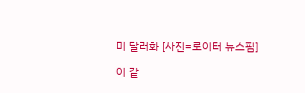미 달러화 [사진=로이터 뉴스핌]

이 같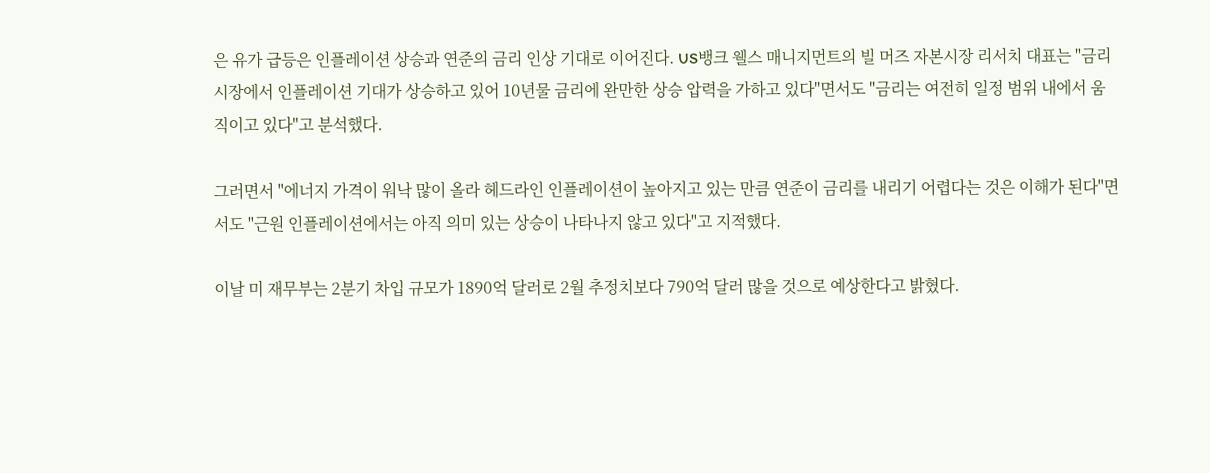은 유가 급등은 인플레이션 상승과 연준의 금리 인상 기대로 이어진다. US뱅크 웰스 매니지먼트의 빌 머즈 자본시장 리서치 대표는 "금리 시장에서 인플레이션 기대가 상승하고 있어 10년물 금리에 완만한 상승 압력을 가하고 있다"면서도 "금리는 여전히 일정 범위 내에서 움직이고 있다"고 분석했다.

그러면서 "에너지 가격이 워낙 많이 올라 헤드라인 인플레이션이 높아지고 있는 만큼 연준이 금리를 내리기 어렵다는 것은 이해가 된다"면서도 "근원 인플레이션에서는 아직 의미 있는 상승이 나타나지 않고 있다"고 지적했다.

이날 미 재무부는 2분기 차입 규모가 1890억 달러로 2월 추정치보다 790억 달러 많을 것으로 예상한다고 밝혔다.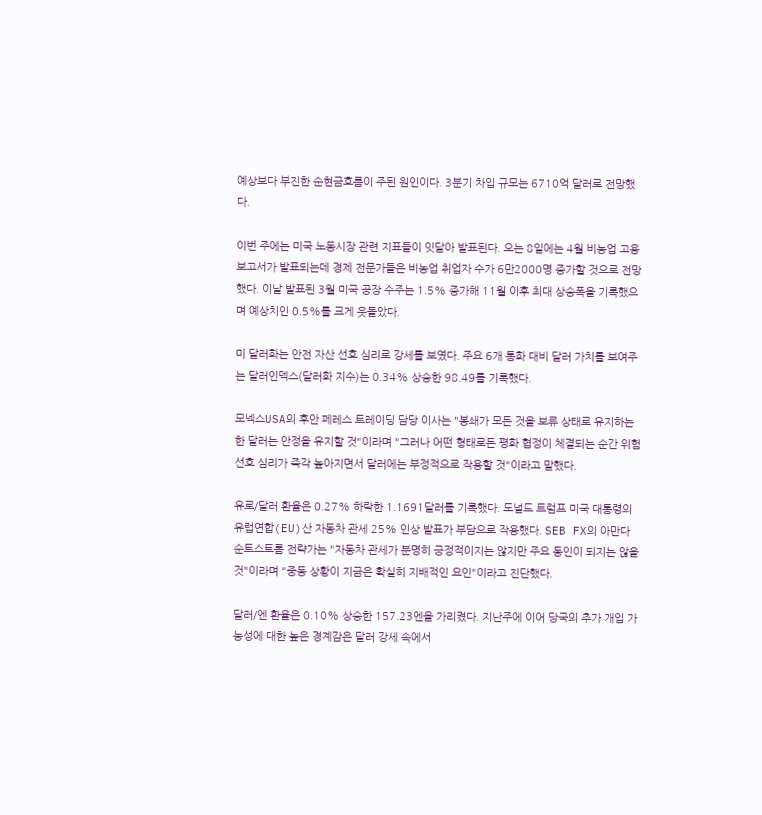예상보다 부진한 순현금흐름이 주된 원인이다. 3분기 차입 규모는 6710억 달러로 전망했다.

이번 주에는 미국 노동시장 관련 지표들이 잇달아 발표된다. 오는 8일에는 4월 비농업 고용 보고서가 발표되는데 경제 전문가들은 비농업 취업자 수가 6만2000명 증가할 것으로 전망했다. 이날 발표된 3월 미국 공장 수주는 1.5% 증가해 11월 이후 최대 상승폭을 기록했으며 예상치인 0.5%를 크게 웃돌았다.

미 달러화는 안전 자산 선호 심리로 강세를 보였다. 주요 6개 통화 대비 달러 가치를 보여주는 달러인덱스(달러화 지수)는 0.34% 상승한 98.49를 기록했다.

모넥스USA의 후안 페레스 트레이딩 담당 이사는 "봉쇄가 모든 것을 보류 상태로 유지하는 한 달러는 안정을 유지할 것"이라며 "그러나 어떤 형태로든 평화 협정이 체결되는 순간 위험 선호 심리가 즉각 높아지면서 달러에는 부정적으로 작용할 것"이라고 말했다.

유로/달러 환율은 0.27% 하락한 1.1691달러를 기록했다. 도널드 트럼프 미국 대통령의 유럽연합(EU)산 자동차 관세 25% 인상 발표가 부담으로 작용했다. SEB FX의 아만다 순트스트롬 전략가는 "자동차 관세가 분명히 긍정적이지는 않지만 주요 동인이 되지는 않을 것"이라며 "중동 상황이 지금은 확실히 지배적인 요인"이라고 진단했다.

달러/엔 환율은 0.10% 상승한 157.23엔을 가리켰다. 지난주에 이어 당국의 추가 개입 가능성에 대한 높은 경계감은 달러 강세 속에서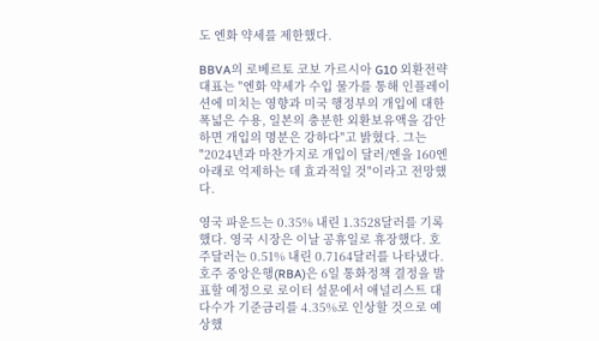도 엔화 약세를 제한했다.

BBVA의 로베르토 코보 가르시아 G10 외환전략 대표는 "엔화 약세가 수입 물가를 통해 인플레이션에 미치는 영향과 미국 행정부의 개입에 대한 폭넓은 수용, 일본의 충분한 외환보유액을 감안하면 개입의 명분은 강하다"고 밝혔다. 그는 "2024년과 마찬가지로 개입이 달러/엔을 160엔 아래로 억제하는 데 효과적일 것"이라고 전망했다.

영국 파운드는 0.35% 내린 1.3528달러를 기록했다. 영국 시장은 이날 공휴일로 휴장했다. 호주달러는 0.51% 내린 0.7164달러를 나타냈다. 호주 중앙은행(RBA)은 6일 통화정책 결정을 발표할 예정으로 로이터 설문에서 애널리스트 대다수가 기준금리를 4.35%로 인상할 것으로 예상했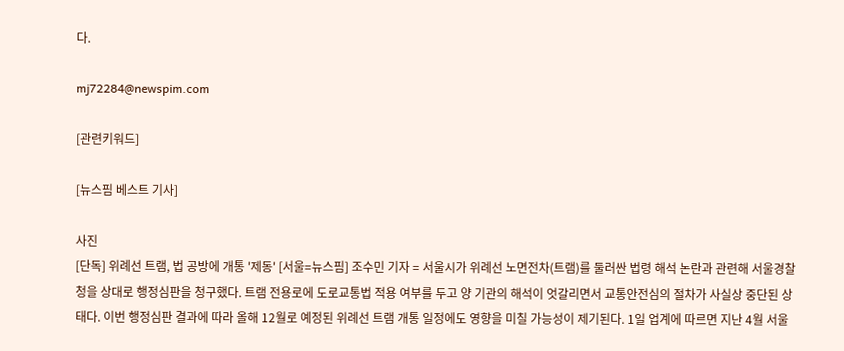다.

mj72284@newspim.com

[관련키워드]

[뉴스핌 베스트 기사]

사진
[단독] 위례선 트램, 법 공방에 개통 '제동' [서울=뉴스핌] 조수민 기자 = 서울시가 위례선 노면전차(트램)를 둘러싼 법령 해석 논란과 관련해 서울경찰청을 상대로 행정심판을 청구했다. 트램 전용로에 도로교통법 적용 여부를 두고 양 기관의 해석이 엇갈리면서 교통안전심의 절차가 사실상 중단된 상태다. 이번 행정심판 결과에 따라 올해 12월로 예정된 위례선 트램 개통 일정에도 영향을 미칠 가능성이 제기된다. 1일 업계에 따르면 지난 4월 서울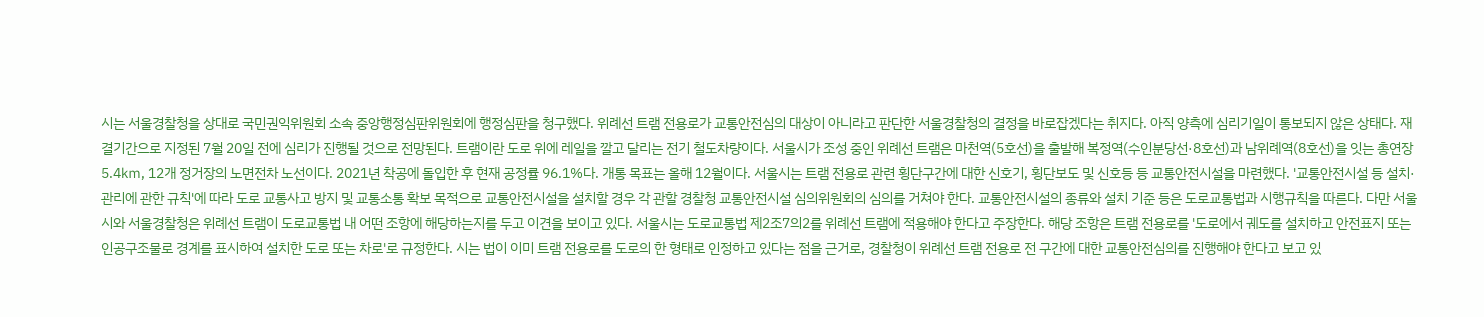시는 서울경찰청을 상대로 국민권익위원회 소속 중앙행정심판위원회에 행정심판을 청구했다. 위례선 트램 전용로가 교통안전심의 대상이 아니라고 판단한 서울경찰청의 결정을 바로잡겠다는 취지다. 아직 양측에 심리기일이 통보되지 않은 상태다. 재결기간으로 지정된 7월 20일 전에 심리가 진행될 것으로 전망된다. 트램이란 도로 위에 레일을 깔고 달리는 전기 철도차량이다. 서울시가 조성 중인 위례선 트램은 마천역(5호선)을 출발해 복정역(수인분당선·8호선)과 남위례역(8호선)을 잇는 총연장 5.4㎞, 12개 정거장의 노면전차 노선이다. 2021년 착공에 돌입한 후 현재 공정률 96.1%다. 개통 목표는 올해 12월이다. 서울시는 트램 전용로 관련 횡단구간에 대한 신호기, 횡단보도 및 신호등 등 교통안전시설을 마련했다. '교통안전시설 등 설치·관리에 관한 규칙'에 따라 도로 교통사고 방지 및 교통소통 확보 목적으로 교통안전시설을 설치할 경우 각 관할 경찰청 교통안전시설 심의위원회의 심의를 거쳐야 한다. 교통안전시설의 종류와 설치 기준 등은 도로교통법과 시행규칙을 따른다. 다만 서울시와 서울경찰청은 위례선 트램이 도로교통법 내 어떤 조항에 해당하는지를 두고 이견을 보이고 있다. 서울시는 도로교통법 제2조7의2를 위례선 트램에 적용해야 한다고 주장한다. 해당 조항은 트램 전용로를 '도로에서 궤도를 설치하고 안전표지 또는 인공구조물로 경계를 표시하여 설치한 도로 또는 차로'로 규정한다. 시는 법이 이미 트램 전용로를 도로의 한 형태로 인정하고 있다는 점을 근거로, 경찰청이 위례선 트램 전용로 전 구간에 대한 교통안전심의를 진행해야 한다고 보고 있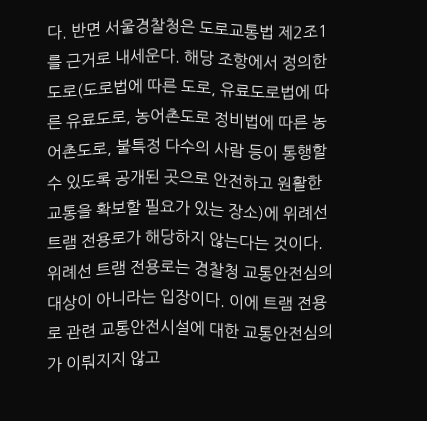다. 반면 서울경찰청은 도로교통법 제2조1를 근거로 내세운다. 해당 조항에서 정의한 도로(도로법에 따른 도로, 유료도로법에 따른 유료도로, 농어촌도로 정비법에 따른 농어촌도로, 불특정 다수의 사람 등이 통행할 수 있도록 공개된 곳으로 안전하고 원활한 교통을 확보할 필요가 있는 장소)에 위례선 트램 전용로가 해당하지 않는다는 것이다. 위례선 트램 전용로는 경찰청 교통안전심의 대상이 아니라는 입장이다. 이에 트램 전용로 관련 교통안전시설에 대한 교통안전심의가 이뤄지지 않고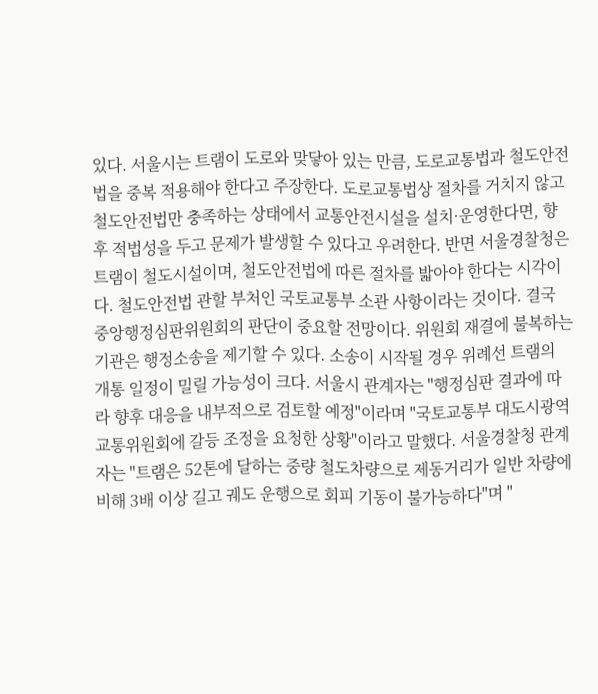있다. 서울시는 트램이 도로와 맞닿아 있는 만큼, 도로교통법과 철도안전법을 중복 적용해야 한다고 주장한다. 도로교통법상 절차를 거치지 않고 철도안전법만 충족하는 상태에서 교통안전시설을 설치·운영한다면, 향후 적법성을 두고 문제가 발생할 수 있다고 우려한다. 반면 서울경찰청은 트램이 철도시설이며, 철도안전법에 따른 절차를 밟아야 한다는 시각이다. 철도안전법 관할 부처인 국토교통부 소관 사항이라는 것이다. 결국 중앙행정심판위원회의 판단이 중요할 전망이다. 위원회 재결에 불복하는 기관은 행정소송을 제기할 수 있다. 소송이 시작될 경우 위례선 트램의 개통 일정이 밀릴 가능성이 크다. 서울시 관계자는 "행정심판 결과에 따라 향후 대응을 내부적으로 검토할 예정"이라며 "국토교통부 대도시광역교통위원회에 갈등 조정을 요청한 상황"이라고 말했다. 서울경찰청 관계자는 "트램은 52톤에 달하는 중량 철도차량으로 제동거리가 일반 차량에 비해 3배 이상 길고 궤도 운행으로 회피 기동이 불가능하다"며 "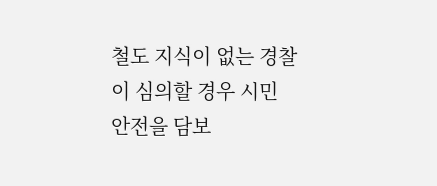철도 지식이 없는 경찰이 심의할 경우 시민 안전을 담보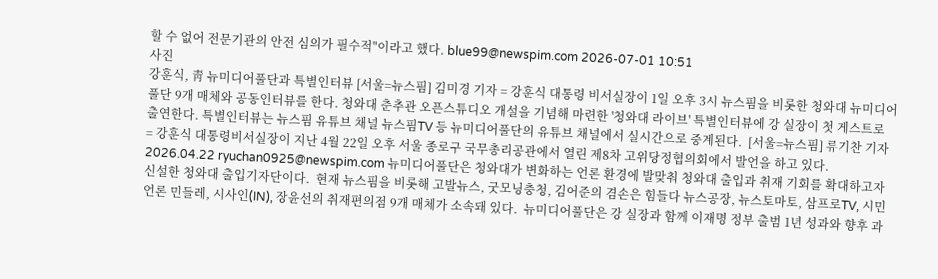할 수 없어 전문기관의 안전 심의가 필수적"이라고 했다. blue99@newspim.com 2026-07-01 10:51
사진
강훈식, 靑 뉴미디어풀단과 특별인터뷰 [서울=뉴스핌] 김미경 기자 = 강훈식 대통령 비서실장이 1일 오후 3시 뉴스핌을 비롯한 청와대 뉴미디어풀단 9개 매체와 공동인터뷰를 한다. 청와대 춘추관 오픈스튜디오 개설을 기념해 마련한 '청와대 라이브' 특별인터뷰에 강 실장이 첫 게스트로 출연한다. 특별인터뷰는 뉴스핌 유튜브 채널 뉴스핌TV 등 뉴미디어풀단의 유튜브 채널에서 실시간으로 중계된다.  [서울=뉴스핌] 류기찬 기자 = 강훈식 대통령비서실장이 지난 4월 22일 오후 서울 종로구 국무총리공관에서 열린 제8차 고위당정협의회에서 발언을 하고 있다. 2026.04.22 ryuchan0925@newspim.com 뉴미디어풀단은 청와대가 변화하는 언론 환경에 발맞춰 청와대 출입과 취재 기회를 확대하고자 신설한 청와대 출입기자단이다.  현재 뉴스핌을 비롯해 고발뉴스, 굿모닝충청, 김어준의 겸손은 힘들다 뉴스공장, 뉴스토마토, 삼프로TV, 시민언론 민들레, 시사인(IN), 장윤선의 취재편의점 9개 매체가 소속돼 있다.  뉴미디어풀단은 강 실장과 함께 이재명 정부 출범 1년 성과와 향후 과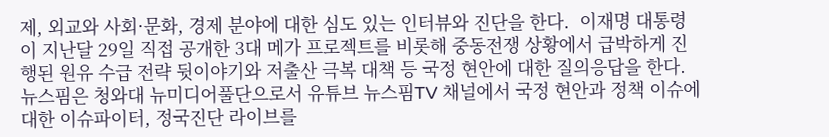제, 외교와 사회·문화, 경제 분야에 대한 심도 있는 인터뷰와 진단을 한다.  이재명 대통령이 지난달 29일 직접 공개한 3대 메가 프로젝트를 비롯해 중동전쟁 상황에서 급박하게 진행된 원유 수급 전략 뒷이야기와 저출산 극복 대책 등 국정 현안에 대한 질의응답을 한다.  뉴스핌은 청와대 뉴미디어풀단으로서 유튜브 뉴스핌TV 채널에서 국정 현안과 정책 이슈에 대한 이슈파이터, 정국진단 라이브를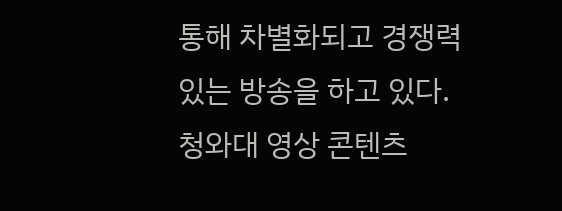통해 차별화되고 경쟁력 있는 방송을 하고 있다. 청와대 영상 콘텐츠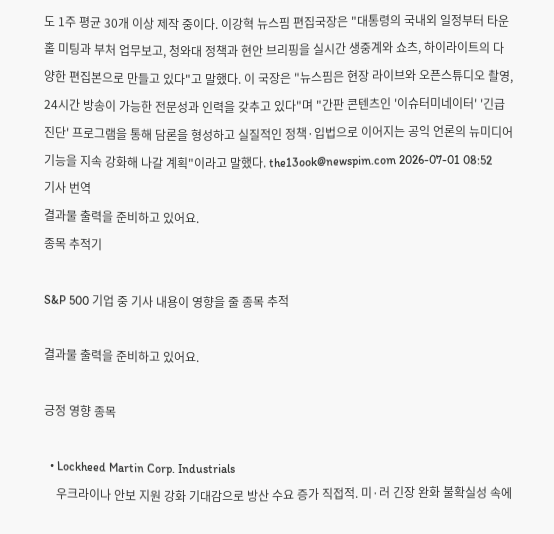도 1주 평균 30개 이상 제작 중이다. 이강혁 뉴스핌 편집국장은 "대통령의 국내외 일정부터 타운홀 미팅과 부처 업무보고, 청와대 정책과 현안 브리핑을 실시간 생중계와 쇼츠, 하이라이트의 다양한 편집본으로 만들고 있다"고 말했다. 이 국장은 "뉴스핌은 현장 라이브와 오픈스튜디오 촬영, 24시간 방송이 가능한 전문성과 인력을 갖추고 있다"며 "간판 콘텐츠인 '이슈터미네이터' '긴급진단' 프로그램을 통해 담론을 형성하고 실질적인 정책·입법으로 이어지는 공익 언론의 뉴미디어 기능을 지속 강화해 나갈 계획"이라고 말했다. the13ook@newspim.com 2026-07-01 08:52
기사 번역
결과물 출력을 준비하고 있어요.
종목 추적기

S&P 500 기업 중 기사 내용이 영향을 줄 종목 추적

결과물 출력을 준비하고 있어요.

긍정 영향 종목

  • Lockheed Martin Corp. Industrials
    우크라이나 안보 지원 강화 기대감으로 방산 수요 증가 직접적. 미·러 긴장 완화 불확실성 속에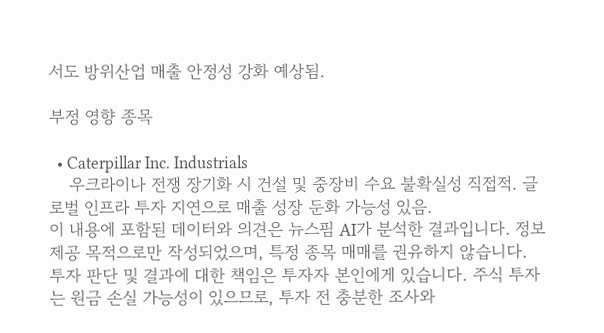서도 방위산업 매출 안정성 강화 예상됨.

부정 영향 종목

  • Caterpillar Inc. Industrials
    우크라이나 전쟁 장기화 시 건설 및 중장비 수요 불확실성 직접적. 글로벌 인프라 투자 지연으로 매출 성장 둔화 가능성 있음.
이 내용에 포함된 데이터와 의견은 뉴스핌 AI가 분석한 결과입니다. 정보 제공 목적으로만 작성되었으며, 특정 종목 매매를 권유하지 않습니다. 투자 판단 및 결과에 대한 책임은 투자자 본인에게 있습니다. 주식 투자는 원금 손실 가능성이 있으므로, 투자 전 충분한 조사와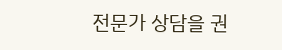전문가 상담을 권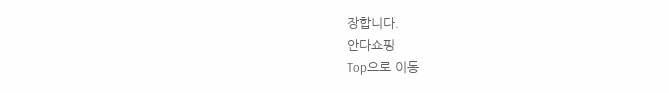장합니다.
안다쇼핑
Top으로 이동